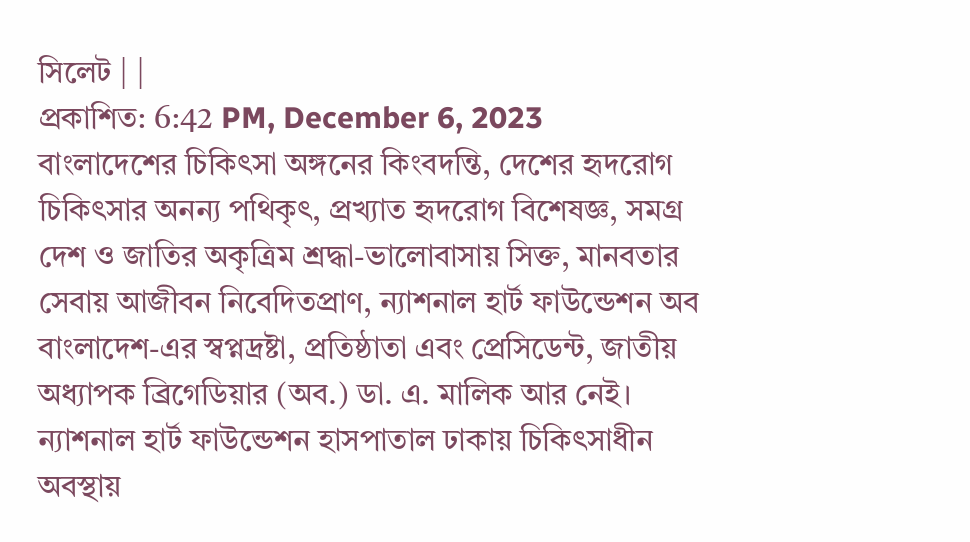সিলেট | |
প্রকাশিত: 6:42 PM, December 6, 2023
বাংলাদেশের চিকিৎসা অঙ্গনের কিংবদন্তি, দেশের হৃদরোগ চিকিৎসার অনন্য পথিকৃৎ, প্রখ্যাত হৃদরোগ বিশেষজ্ঞ, সমগ্র দেশ ও জাতির অকৃত্রিম শ্রদ্ধা-ভালোবাসায় সিক্ত, মানবতার সেবায় আজীবন নিবেদিতপ্রাণ, ন্যাশনাল হার্ট ফাউন্ডেশন অব বাংলাদেশ-এর স্বপ্নদ্রষ্টা, প্রতিষ্ঠাতা এবং প্রেসিডেন্ট, জাতীয় অধ্যাপক ব্রিগেডিয়ার (অব.) ডা. এ. মালিক আর নেই।
ন্যাশনাল হার্ট ফাউন্ডেশন হাসপাতাল ঢাকায় চিকিৎসাধীন অবস্থায়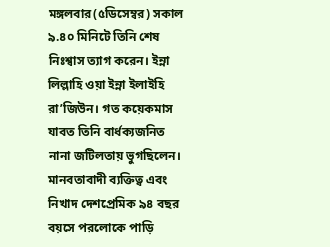মঙ্গলবার(৫ডিসেম্বর) সকাল ৯.৪০ মিনিটে তিনি শেষ নিঃশ্বাস ত্যাগ করেন। ইন্না লিল্লাহি ওয়া ইন্না ইলাইহি রা’জিউন। গত কয়েকমাস যাবত তিনি বার্ধক্যজনিত নানা জটিলতায় ভুগছিলেন। মানবতাবাদী ব্যক্তিত্ব এবং নিখাদ দেশপ্রেমিক ৯৪ বছর বয়সে পরলোকে পাড়ি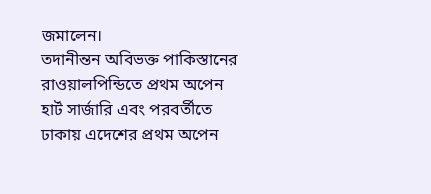জমালেন।
তদানীন্তন অবিভক্ত পাকিস্তানের রাওয়ালপিন্ডিতে প্রথম অপেন হার্ট সার্জারি এবং পরবর্তীতে ঢাকায় এদেশের প্রথম অপেন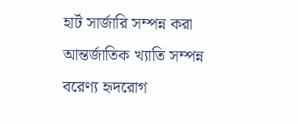হার্ট সার্জারি সম্পন্ন করা আন্তর্জাতিক খ্যাতি সম্পন্ন বরেণ্য হৃদরোগ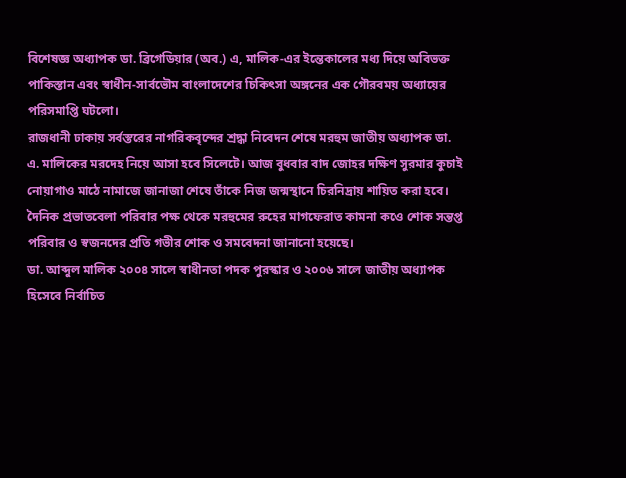বিশেষজ্ঞ অধ্যাপক ডা. ব্রিগেডিয়ার (অব.) এ, মালিক-এর ইন্তেকালের মধ্য দিয়ে অবিভক্ত পাকিস্তান এবং স্বাধীন-সার্বভৌম বাংলাদেশের চিকিৎসা অঙ্গনের এক গৌরবময় অধ্যায়ের পরিসমাপ্তি ঘটলো।
রাজধানী ঢাকায় সর্বস্তরের নাগরিকবৃন্দের শ্রদ্ধা নিবেদন শেষে মরহুম জাতীয় অধ্যাপক ডা. এ. মালিকের মরদেহ নিয়ে আসা হবে সিলেটে। আজ বুধবার বাদ জোহর দক্ষিণ সুরমার কুচাই নোয়াগাও মাঠে নামাজে জানাজা শেষে তাঁকে নিজ জন্মস্থানে চিরনিদ্রায় শায়িত করা হবে।
দৈনিক প্রভাতবেলা পরিবার পক্ষ থেকে মরহুমের রুহের মাগফেরাত কামনা কওে শোক সন্তপ্ত পরিবার ও স্বজনদের প্রতি গভীর শোক ও সমবেদনা জানানো হয়েছে।
ডা. আব্দুল মালিক ২০০৪ সালে স্বাধীনতা পদক পুরস্কার ও ২০০৬ সালে জাতীয় অধ্যাপক হিসেবে নির্বাচিত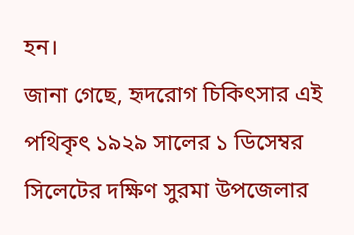হন।
জানা গেছে, হৃদরোগ চিকিৎসার এই পথিকৃৎ ১৯২৯ সালের ১ ডিসেম্বর সিলেটের দক্ষিণ সুরমা উপজেলার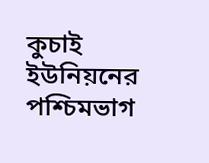কুচাই ইউনিয়নের পশ্চিমভাগ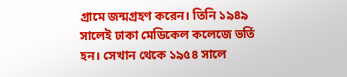গ্রামে জন্মগ্রহণ করেন। তিনি ১৯৪৯ সালেই ঢাকা মেডিকেল কলেজে ভর্তি হন। সেখান থেকে ১৯৫৪ সালে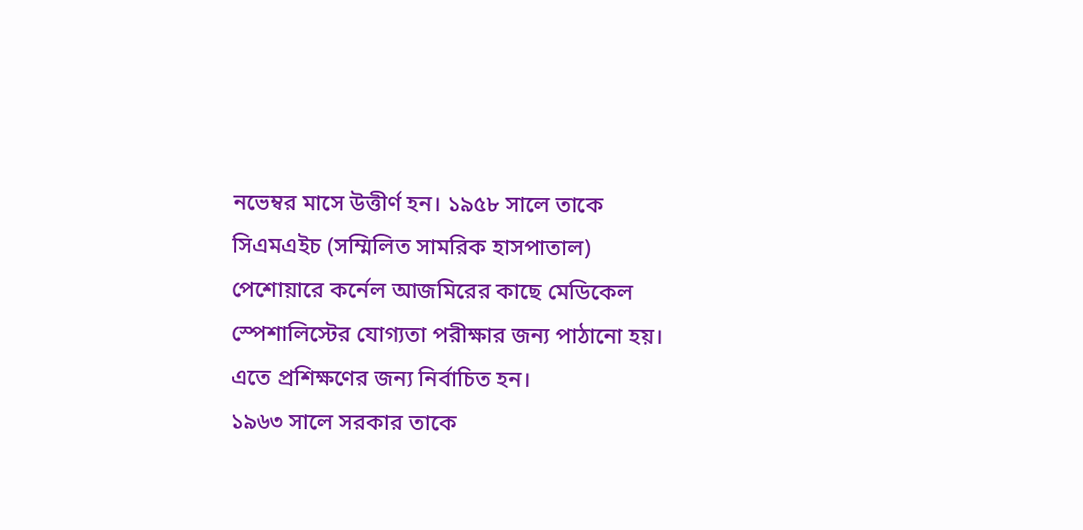নভেম্বর মাসে উত্তীর্ণ হন। ১৯৫৮ সালে তাকে সিএমএইচ (সম্মিলিত সামরিক হাসপাতাল) পেশোয়ারে কর্নেল আজমিরের কাছে মেডিকেল স্পেশালিস্টের যোগ্যতা পরীক্ষার জন্য পাঠানো হয়। এতে প্রশিক্ষণের জন্য নির্বাচিত হন।
১৯৬৩ সালে সরকার তাকে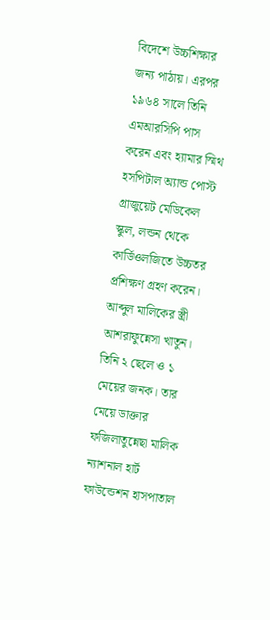বিদেশে উচ্চশিক্ষার জন্য পাঠায়। এরপর ১৯৬৪ সালে তিনি এমআরসিপি পাস করেন এবং হ্যামার স্মিথ হসপিটাল অ্যান্ড পোস্ট গ্রাজুয়েট মেডিকেল স্কুল, লন্ডন থেকে কার্ডিওলজিতে উচ্চতর প্রশিক্ষণ গ্রহণ করেন।
আব্দুল মালিকের স্ত্রী আশরাফুন্নেসা খাতুন। তিনি ২ ছেলে ও ১ মেয়ের জনক। তার মেয়ে ডাক্তার ফজিলাতুন্নেছা মালিক ন্যাশনাল হার্ট ফাউন্ডেশন হাসপাতাল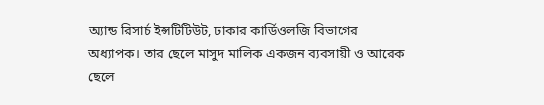অ্যান্ড রিসার্চ ইন্সটিটিউট, ঢাকার কার্ডিওলজি বিভাগের অধ্যাপক। তার ছেলে মাসুদ মালিক একজন ব্যবসায়ী ও আরেক ছেলে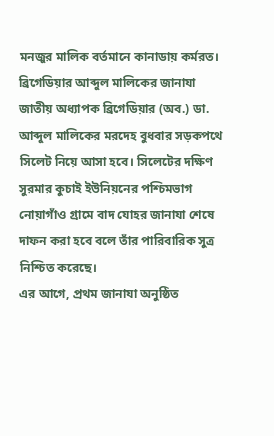মনজুর মালিক বর্তমানে কানাডায় কর্মরত।
ব্রিগেডিয়ার আব্দুল মালিকের জানাযা
জাতীয় অধ্যাপক ব্রিগেডিয়ার (অব.) ডা. আব্দুল মালিকের মরদেহ বুধবার সড়কপথে সিলেট নিয়ে আসা হবে। সিলেটের দক্ষিণ সুরমার কুচাই ইউনিয়নের পশ্চিমভাগ নোয়াগাঁও গ্রামে বাদ যোহর জানাযা শেষে দাফন করা হবে বলে তাঁর পারিবারিক সুত্র নিশ্চিত করেছে।
এর আগে, প্রথম জানাযা অনুষ্ঠিত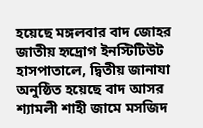হয়েছে মঙ্গলবার বাদ জোহর জাতীয় হৃদ্রোগ ইনস্টিটিউট হাসপাতালে, দ্বিতীয় জানাযা অনুষ্ঠিত হয়েছে বাদ আসর শ্যামলী শাহী জামে মসজিদ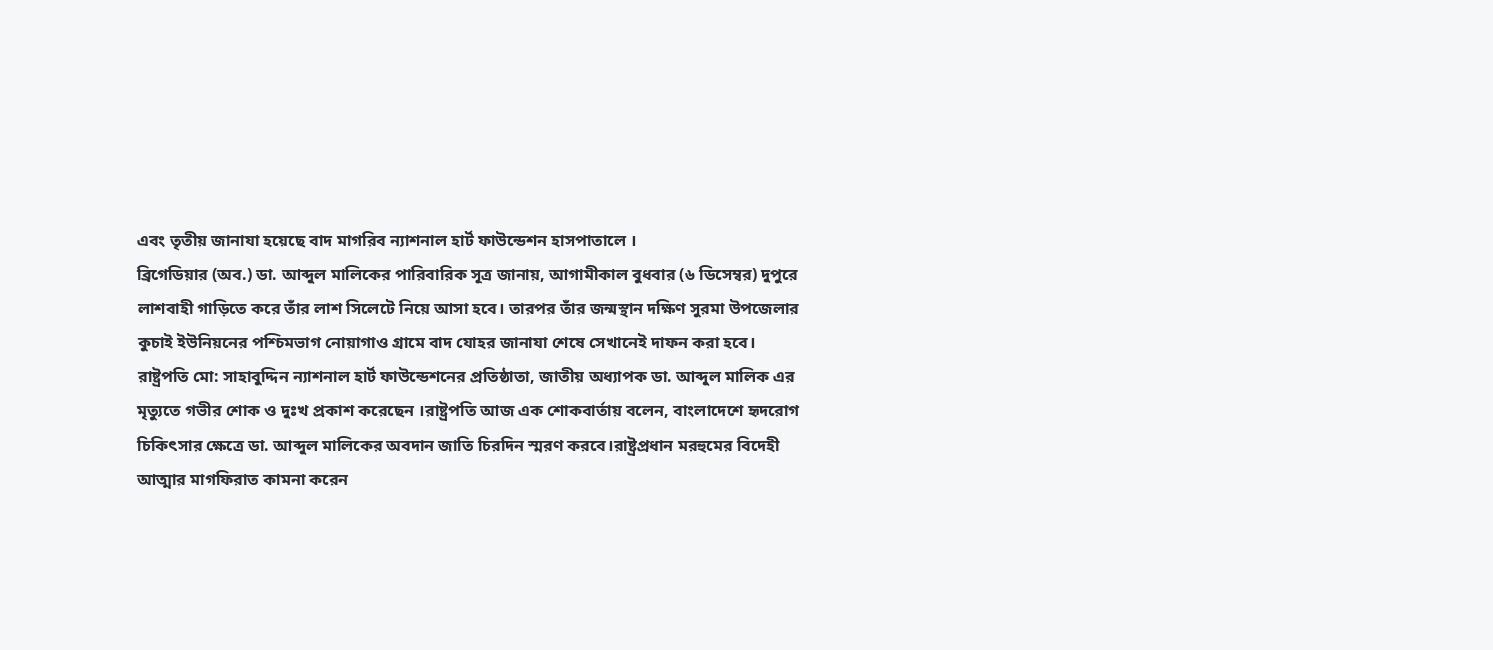এবং তৃতীয় জানাযা হয়েছে বাদ মাগরিব ন্যাশনাল হার্ট ফাউন্ডেশন হাসপাতালে ।
ব্রিগেডিয়ার (অব.) ডা. আব্দুল মালিকের পারিবারিক সূত্র জানায়, আগামীকাল বুধবার (৬ ডিসেম্বর) দুপুরে লাশবাহী গাড়িতে করে তাঁর লাশ সিলেটে নিয়ে আসা হবে। তারপর তাঁর জন্মস্থান দক্ষিণ সুরমা উপজেলার কুচাই ইউনিয়নের পশ্চিমভাগ নোয়াগাও গ্রামে বাদ যোহর জানাযা শেষে সেখানেই দাফন করা হবে।
রাষ্ট্রপতি মো: সাহাবুদ্দিন ন্যাশনাল হার্ট ফাউন্ডেশনের প্রতিষ্ঠাতা, জাতীয় অধ্যাপক ডা. আব্দুল মালিক এর মৃত্যুতে গভীর শোক ও দুঃখ প্রকাশ করেছেন ।রাষ্ট্রপতি আজ এক শোকবার্তায় বলেন, বাংলাদেশে হৃদরোগ চিকিৎসার ক্ষেত্রে ডা. আব্দুল মালিকের অবদান জাতি চিরদিন স্মরণ করবে।রাষ্ট্রপ্রধান মরহুমের বিদেহী আত্মার মাগফিরাত কামনা করেন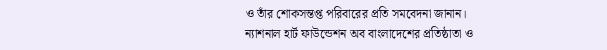ও তাঁর শোকসন্তপ্ত পরিবারের প্রতি সমবেদনা জানান।
ন্যাশনাল হার্ট ফাউন্ডেশন অব বাংলাদেশের প্রতিষ্ঠাতা ও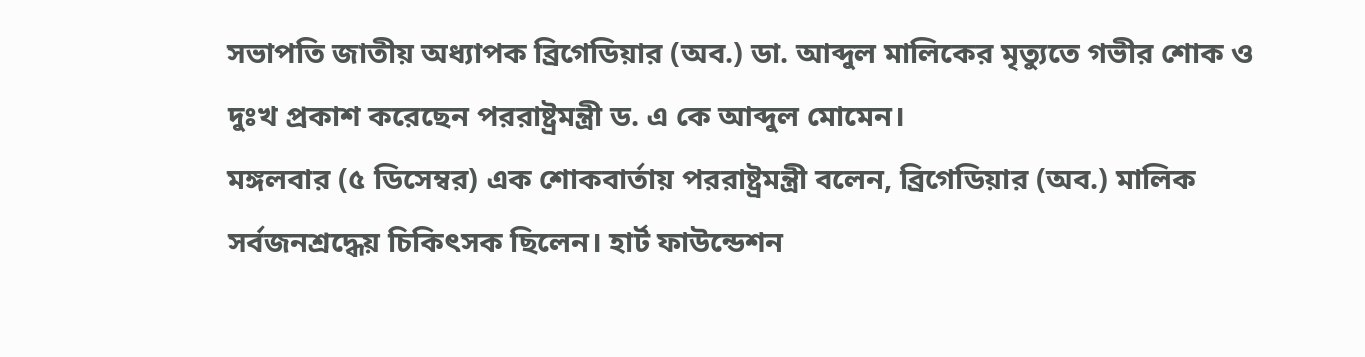সভাপতি জাতীয় অধ্যাপক ব্রিগেডিয়ার (অব.) ডা. আব্দুল মালিকের মৃত্যুতে গভীর শোক ও দুঃখ প্রকাশ করেছেন পররাষ্ট্রমন্ত্রী ড. এ কে আব্দুল মোমেন।
মঙ্গলবার (৫ ডিসেম্বর) এক শোকবার্তায় পররাষ্ট্রমন্ত্রী বলেন, ব্রিগেডিয়ার (অব.) মালিক সর্বজনশ্রদ্ধেয় চিকিৎসক ছিলেন। হার্ট ফাউন্ডেশন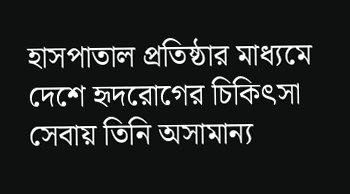হাসপাতাল প্রতিষ্ঠার মাধ্যমে দেশে হৃদরোগের চিকিৎসা সেবায় তিনি অসামান্য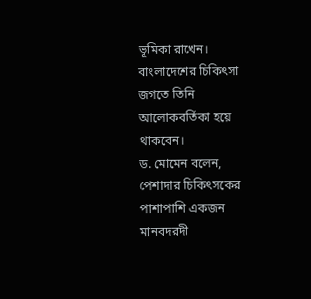ভূমিকা রাখেন। বাংলাদেশের চিকিৎসা জগতে তিনি আলোকবর্তিকা হয়ে থাকবেন।
ড. মোমেন বলেন, পেশাদার চিকিৎসকের পাশাপাশি একজন মানবদরদী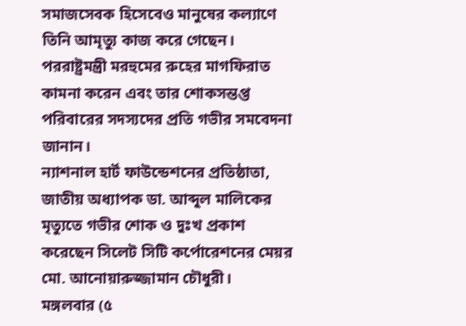সমাজসেবক হিসেবেও মানুষের কল্যাণে তিনি আমৃত্যু কাজ করে গেছেন। পররাষ্ট্রমন্ত্রী মরহুমের রুহের মাগফিরাত কামনা করেন এবং তার শোকসন্তপ্ত পরিবারের সদস্যদের প্রতি গভীর সমবেদনা জানান।
ন্যাশনাল হার্ট ফাউন্ডেশনের প্রতিষ্ঠাতা, জাতীয় অধ্যাপক ডা. আব্দুল মালিকের মৃত্যুতে গভীর শোক ও দুঃখ প্রকাশ করেছেন সিলেট সিটি কর্পোরেশনের মেয়র মো. আনোয়ারুজ্জামান চৌধুরী।
মঙ্গলবার (৫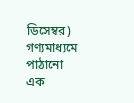ডিসেম্বর) গণ্যমাধ্যমে পাঠানো এক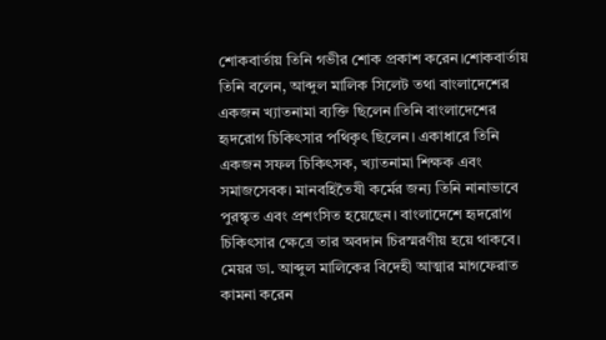শোকবার্তায় তিনি গভীর শোক প্রকাশ করেন।শোকবার্তায় তিনি বলেন, আব্দুল মালিক সিলেট তথা বাংলাদেশের একজন খ্যাতনামা ব্যক্তি ছিলেন।তিনি বাংলাদেশের হৃদরোগ চিকিৎসার পথিকৃৎ ছিলেন। একাধারে তিনি একজন সফল চিকিৎসক, খ্যাতনামা শিক্ষক এবং সমাজসেবক। মানবহিতৈষী কর্মের জন্য তিনি নানাভাবে পুরস্কৃত এবং প্রশংসিত হয়েছেন। বাংলাদেশে হৃদরোগ চিকিৎসার ক্ষেত্রে তার অবদান চিরস্মরণীয় হয়ে থাকবে।
মেয়র ডা. আব্দুল মালিকের বিদেহী আত্মার মাগফেরাত কামনা করেন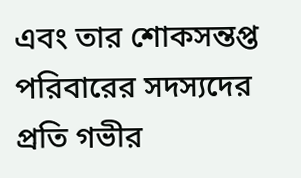এবং তার শোকসন্তপ্ত পরিবারের সদস্যদের প্রতি গভীর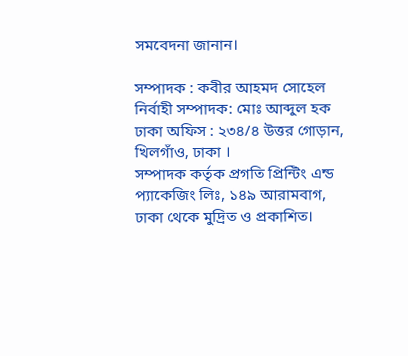সমবেদনা জানান।

সম্পাদক : কবীর আহমদ সোহেল
নির্বাহী সম্পাদক: মোঃ আব্দুল হক
ঢাকা অফিস : ২৩৪/৪ উত্তর গোড়ান, খিলগাঁও, ঢাকা ।
সম্পাদক কর্তৃক প্রগতি প্রিন্টিং এন্ড প্যাকেজিং লিঃ, ১৪৯ আরামবাগ, ঢাকা থেকে মুদ্রিত ও প্রকাশিত।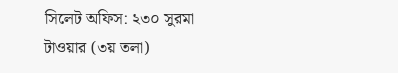সিলেট অফিস: ২৩০ সুরমা টাওয়ার (৩য় তলা)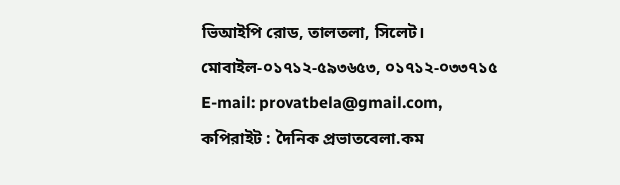ভিআইপি রোড, তালতলা, সিলেট।
মোবাইল-০১৭১২-৫৯৩৬৫৩, ০১৭১২-০৩৩৭১৫
E-mail: provatbela@gmail.com,
কপিরাইট : দৈনিক প্রভাতবেলা.কম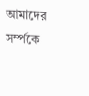আমাদের সর্ম্পকে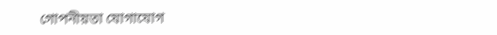গোপনীয়তা যোগাযোগ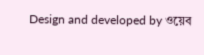Design and developed by ওয়েব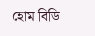হোম বিডি